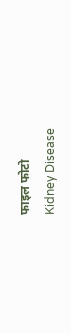फाइल फोटो
Kidney Disease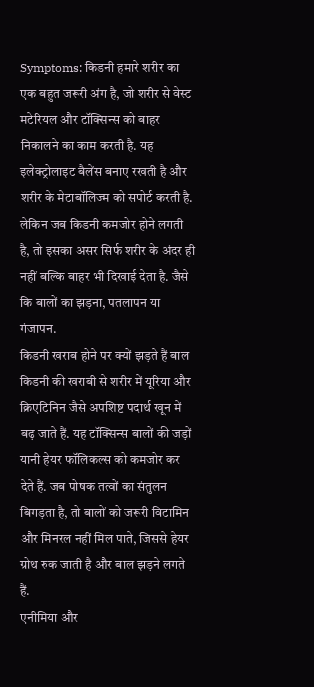Symptoms: किडनी हमारे शरीर का एक बहुत जरूरी अंग है, जो शरीर से वेस्ट मटेरियल और टॉक्सिन्स को बाहर निकालने का काम करती है. यह इलेक्ट्रोलाइट बैलेंस बनाए रखती है और शरीर के मेटाबॉलिज्म को सपोर्ट करती है. लेकिन जब किडनी कमजोर होने लगती है, तो इसका असर सिर्फ शरीर के अंदर ही नहीं बल्कि बाहर भी दिखाई देता है. जैसे कि बालों का झड़ना, पतलापन या गंजापन.
किडनी खराब होने पर क्यों झड़ते हैं बाल
किडनी की खराबी से शरीर में यूरिया और क्रिएटिनिन जैसे अपशिष्ट पदार्थ खून में बढ़ जाते हैं. यह टॉक्सिन्स बालों की जड़ों यानी हेयर फॉलिकल्स को कमजोर कर देते हैं. जब पोषक तत्वों का संतुलन बिगड़ता है, तो बालों को जरूरी विटामिन और मिनरल नहीं मिल पाते, जिससे हेयर ग्रोथ रुक जाती है और बाल झड़ने लगते हैं.
एनीमिया और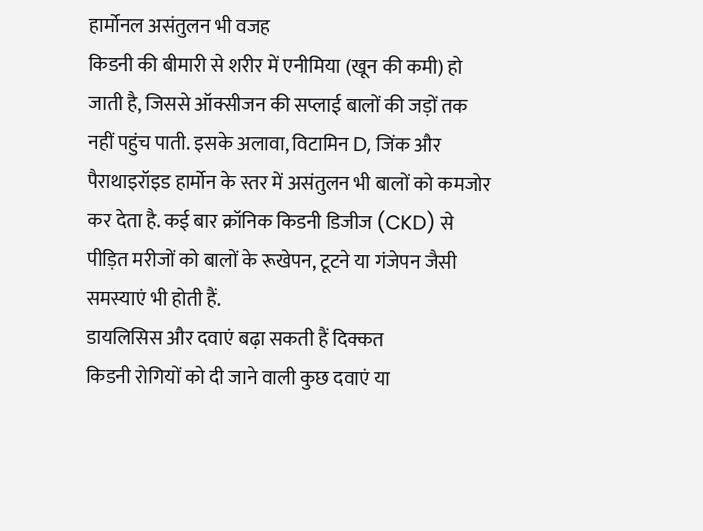हार्मोनल असंतुलन भी वजह
किडनी की बीमारी से शरीर में एनीमिया (खून की कमी) हो जाती है, जिससे ऑक्सीजन की सप्लाई बालों की जड़ों तक नहीं पहुंच पाती. इसके अलावा, विटामिन D, जिंक और पैराथाइरॉइड हार्मोन के स्तर में असंतुलन भी बालों को कमजोर कर देता है. कई बार क्रॉनिक किडनी डिजीज (CKD) से पीड़ित मरीजों को बालों के रूखेपन, टूटने या गंजेपन जैसी समस्याएं भी होती हैं.
डायलिसिस और दवाएं बढ़ा सकती हैं दिक्कत
किडनी रोगियों को दी जाने वाली कुछ दवाएं या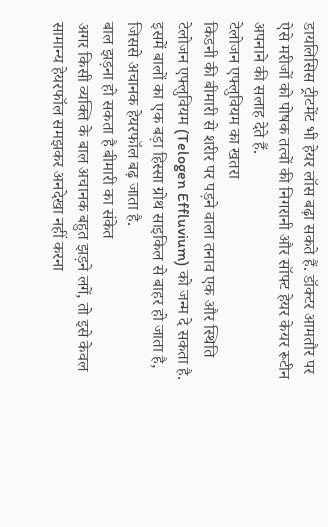डायलिसिस ट्रीटमेंट भी हेयर लॉस बढ़ा सकते हैं. डॉक्टर आमतौर पर ऐसे मरीजों को पोषक तत्वों की निगरानी और सॉफ्ट हेयर केयर रूटीन अपनाने की सलाह देते हैं.
टेलोजन एफ्लुवियम का खतरा
किडनी की बीमारी से शरीर पर पड़ने वाला तनाव एक और स्थिति टेलोजन एफ्लुवियम (Telogen Effluvium) को जन्म दे सकता है. इसमें बालों का एक बड़ा हिस्सा ग्रोथ साइकिल से बाहर हो जाता है, जिससे अचानक हेयरफॉल बढ़ जाता है.
बाल झड़ना हो सकता है बीमारी का संकेत
अगर किसी व्यक्ति के बाल अचानक बहुत झड़ने लगें, तो इसे केवल सामान्य हेयरफॉल समझकर अनदेखा नहीं करना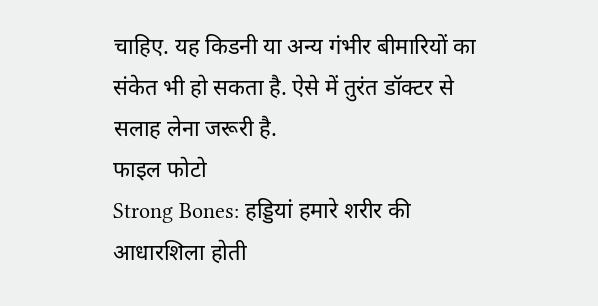चाहिए. यह किडनी या अन्य गंभीर बीमारियों का संकेत भी हो सकता है. ऐसे में तुरंत डॉक्टर से सलाह लेना जरूरी है.
फाइल फोटो
Strong Bones: हड्डियां हमारे शरीर की आधारशिला होती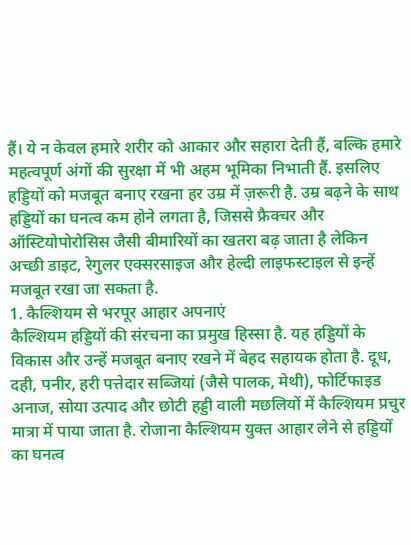हैं। ये न केवल हमारे शरीर को आकार और सहारा देती हैं, बल्कि हमारे महत्वपूर्ण अंगों की सुरक्षा में भी अहम भूमिका निभाती हैं. इसलिए हड्डियों को मजबूत बनाए रखना हर उम्र में ज़रूरी है. उम्र बढ़ने के साथ हड्डियों का घनत्व कम होने लगता है, जिससे फ्रैक्चर और ऑस्टियोपोरोसिस जैसी बीमारियों का खतरा बढ़ जाता है लेकिन अच्छी डाइट, रेगुलर एक्सरसाइज और हेल्दी लाइफस्टाइल से इन्हें मजबूत रखा जा सकता है.
1. कैल्शियम से भरपूर आहार अपनाएं
कैल्शियम हड्डियों की संरचना का प्रमुख हिस्सा है. यह हड्डियों के विकास और उन्हें मजबूत बनाए रखने में बेहद सहायक होता है. दूध, दही, पनीर, हरी पत्तेदार सब्जियां (जैसे पालक, मेथी), फोर्टिफाइड अनाज, सोया उत्पाद और छोटी हड्डी वाली मछलियों में कैल्शियम प्रचुर मात्रा में पाया जाता है. रोजाना कैल्शियम युक्त आहार लेने से हड्डियों का घनत्व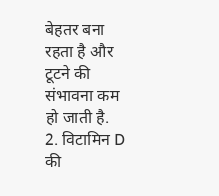बेहतर बना रहता है और टूटने की संभावना कम हो जाती है.
2. विटामिन D की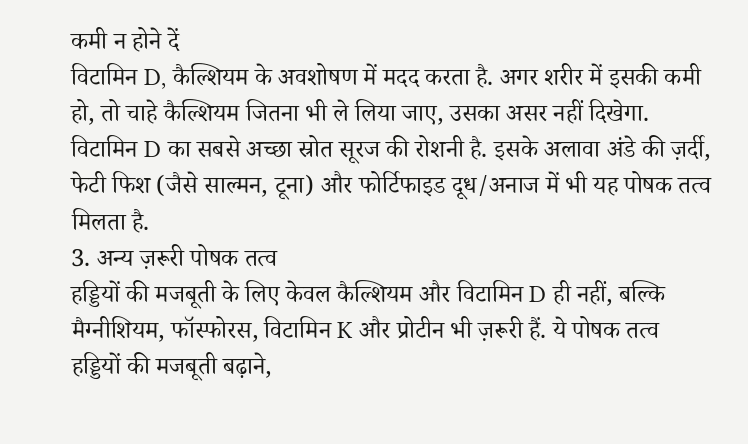कमी न होने दें
विटामिन D, कैल्शियम के अवशोषण में मदद करता है. अगर शरीर में इसकी कमी हो, तो चाहे कैल्शियम जितना भी ले लिया जाए, उसका असर नहीं दिखेगा. विटामिन D का सबसे अच्छा स्रोत सूरज की रोशनी है. इसके अलावा अंडे की ज़र्दी, फेटी फिश (जैसे साल्मन, टूना) और फोर्टिफाइड दूध/अनाज में भी यह पोषक तत्व मिलता है.
3. अन्य ज़रूरी पोषक तत्व
हड्डियों की मजबूती के लिए केवल कैल्शियम और विटामिन D ही नहीं, बल्कि मैग्नीशियम, फॉस्फोरस, विटामिन K और प्रोटीन भी ज़रूरी हैं. ये पोषक तत्व हड्डियों की मजबूती बढ़ाने,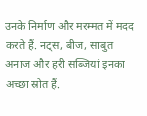उनके निर्माण और मरम्मत में मदद करते हैं. नट्स, बीज, साबुत अनाज और हरी सब्जियां इनका अच्छा स्रोत हैं.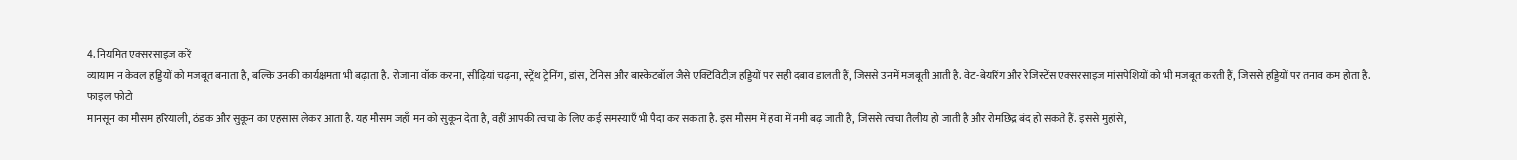4. नियमित एक्सरसाइज करें
व्यायाम न केवल हड्डियों को मजबूत बनाता है, बल्कि उनकी कार्यक्षमता भी बढ़ाता है. रोजाना वॉक करना, सीढ़ियां चढ़ना, स्ट्रेंथ ट्रेनिंग, डांस, टेनिस और बास्केटबॉल जैसे एक्टिविटीज़ हड्डियों पर सही दबाव डालती हैं, जिससे उनमें मजबूती आती है. वेट-बेयरिंग और रेजिस्टेंस एक्सरसाइज मांसपेशियों को भी मजबूत करती हैं, जिससे हड्डियों पर तनाव कम होता है.
फाइल फोटो
मानसून का मौसम हरियाली, ठंडक और सुकून का एहसास लेकर आता है. यह मौसम जहाँ मन को सुकून देता है, वहीं आपकी त्वचा के लिए कई समस्याएँ भी पैदा कर सकता है. इस मौसम में हवा में नमी बढ़ जाती है, जिससे त्वचा तैलीय हो जाती है और रोमछिद्र बंद हो सकते हैं. इससे मुहांसे,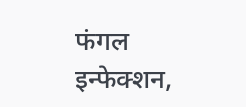फंगल इन्फेक्शन,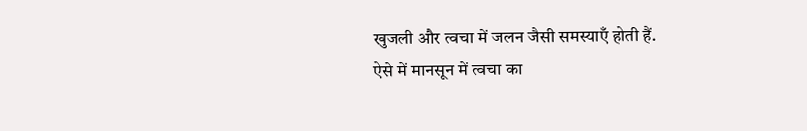खुजली और त्वचा में जलन जैसी समस्याएँ होती हैं.
ऐसे में मानसून में त्वचा का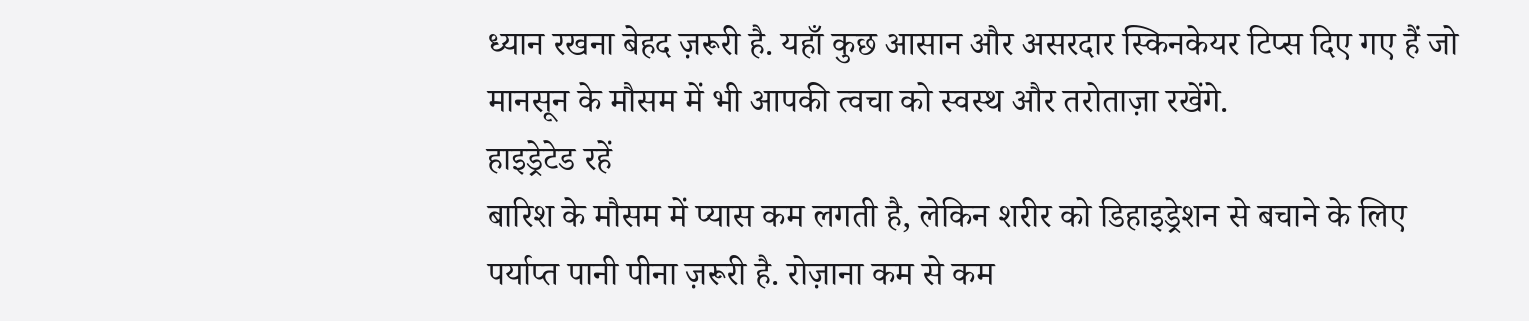ध्यान रखना बेहद ज़रूरी है. यहाँ कुछ आसान और असरदार स्किनकेयर टिप्स दिए गए हैं जो मानसून के मौसम में भी आपकी त्वचा को स्वस्थ और तरोताज़ा रखेंगे.
हाइड्रेटेड रहें
बारिश के मौसम में प्यास कम लगती है, लेकिन शरीर को डिहाइड्रेशन से बचाने के लिए पर्याप्त पानी पीना ज़रूरी है. रोज़ाना कम से कम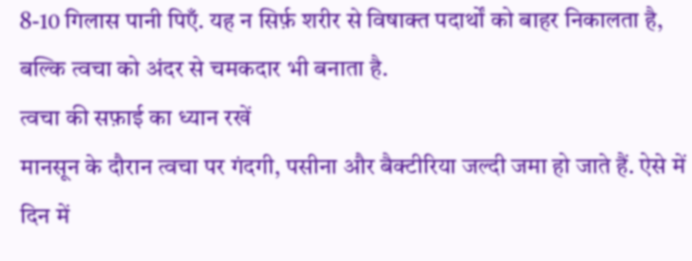8-10 गिलास पानी पिएँ. यह न सिर्फ़ शरीर से विषाक्त पदार्थों को बाहर निकालता है, बल्कि त्वचा को अंदर से चमकदार भी बनाता है.
त्वचा की सफ़ाई का ध्यान रखें
मानसून के दौरान त्वचा पर गंदगी, पसीना और बैक्टीरिया जल्दी जमा हो जाते हैं. ऐसे में दिन में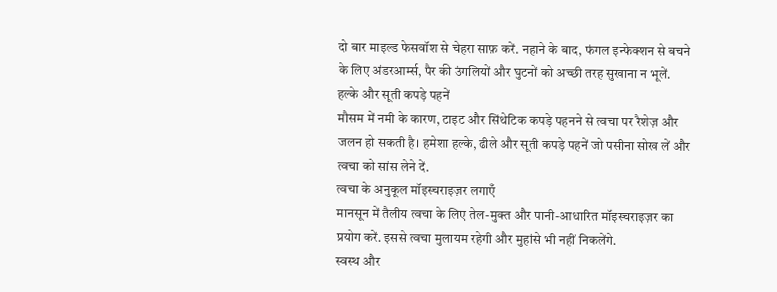दो बार माइल्ड फेसवॉश से चेहरा साफ़ करें. नहाने के बाद, फंगल इन्फेक्शन से बचने के लिए अंडरआर्म्स, पैर की उंगलियों और घुटनों को अच्छी तरह सुखाना न भूलें.
हल्के और सूती कपड़े पहनें
मौसम में नमी के कारण, टाइट और सिंथेटिक कपड़े पहनने से त्वचा पर रैशेज़ और जलन हो सकती है। हमेशा हल्के, ढीले और सूती कपड़े पहनें जो पसीना सोख लें और त्वचा को सांस लेने दें.
त्वचा के अनुकूल मॉइस्चराइज़र लगाएँ
मानसून में तैलीय त्वचा के लिए तेल-मुक्त और पानी-आधारित मॉइस्चराइज़र का प्रयोग करें. इससे त्वचा मुलायम रहेगी और मुहांसे भी नहीं निकलेंगे.
स्वस्थ और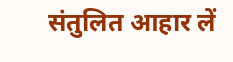संतुलित आहार लें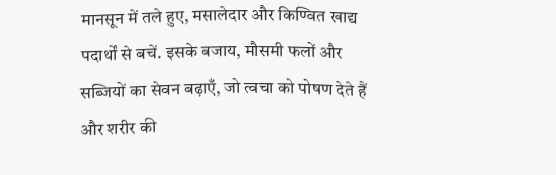मानसून में तले हुए, मसालेदार और किण्वित खाद्य पदार्थों से बचें. इसके बजाय, मौसमी फलों और सब्जियों का सेवन बढ़ाएँ, जो त्वचा को पोषण देते हैं और शरीर की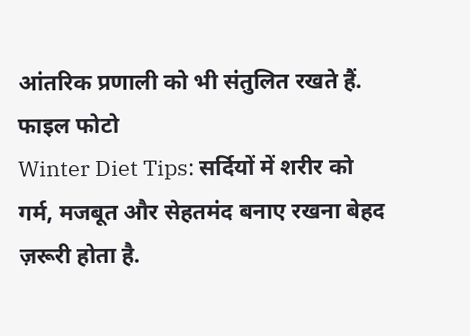आंतरिक प्रणाली को भी संतुलित रखते हैं.
फाइल फोटो
Winter Diet Tips: सर्दियों में शरीर को गर्म, मजबूत और सेहतमंद बनाए रखना बेहद ज़रूरी होता है.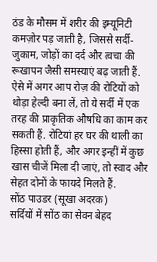ठंड के मौसम में शरीर की इम्यूनिटी कमज़ोर पड़ जाती है, जिससे सर्दी-जुकाम, जोड़ों का दर्द और त्वचा की रूखापन जैसी समस्याएं बढ़ जाती हैं. ऐसे में अगर आप रोज़ की रोटियों को थोड़ा हेल्दी बना लें, तो ये सर्दी में एक तरह की प्राकृतिक औषधि का काम कर सकती हैं. रोटियां हर घर की थाली का हिस्सा होती हैं, और अगर इन्हीं में कुछ खास चीजें मिला दी जाएं, तो स्वाद और सेहत दोनों के फायदे मिलते हैं.
सोंठ पाउडर (सूखा अदरक)
सर्दियों में सोंठ का सेवन बेहद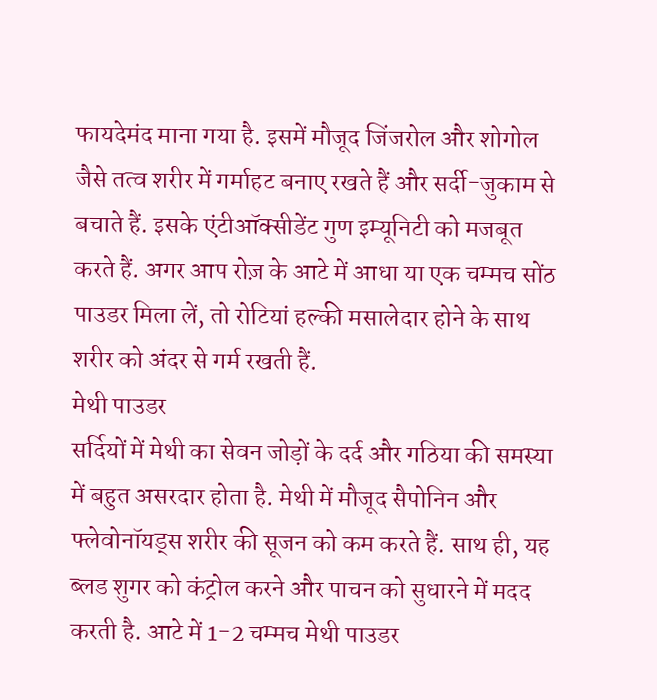फायदेमंद माना गया है. इसमें मौजूद जिंजरोल और शोगोल जैसे तत्व शरीर में गर्माहट बनाए रखते हैं और सर्दी-जुकाम से बचाते हैं. इसके एंटीऑक्सीडेंट गुण इम्यूनिटी को मजबूत करते हैं. अगर आप रोज़ के आटे में आधा या एक चम्मच सोंठ पाउडर मिला लें, तो रोटियां हल्की मसालेदार होने के साथ शरीर को अंदर से गर्म रखती हैं.
मेथी पाउडर
सर्दियों में मेथी का सेवन जोड़ों के दर्द और गठिया की समस्या में बहुत असरदार होता है. मेथी में मौजूद सैपोनिन और फ्लेवोनॉयड्स शरीर की सूजन को कम करते हैं. साथ ही, यह ब्लड शुगर को कंट्रोल करने और पाचन को सुधारने में मदद करती है. आटे में 1-2 चम्मच मेथी पाउडर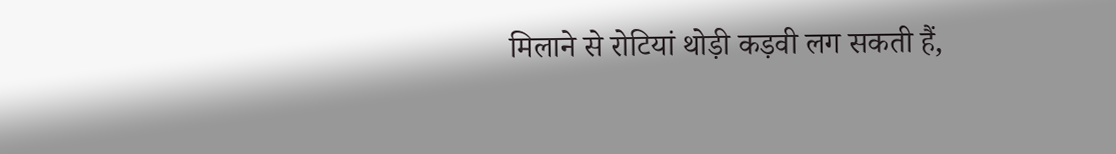मिलाने से रोटियां थोड़ी कड़वी लग सकती हैं,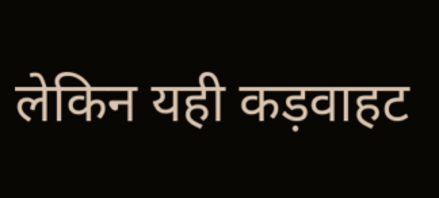लेकिन यही कड़वाहट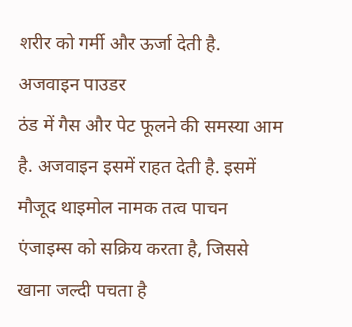शरीर को गर्मी और ऊर्जा देती है.
अजवाइन पाउडर
ठंड में गैस और पेट फूलने की समस्या आम है. अजवाइन इसमें राहत देती है. इसमें मौजूद थाइमोल नामक तत्व पाचन एंजाइम्स को सक्रिय करता है, जिससे खाना जल्दी पचता है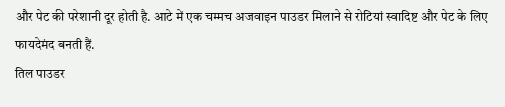और पेट की परेशानी दूर होती है. आटे में एक चम्मच अजवाइन पाउडर मिलाने से रोटियां स्वादिष्ट और पेट के लिए फायदेमंद बनती हैं.
तिल पाउडर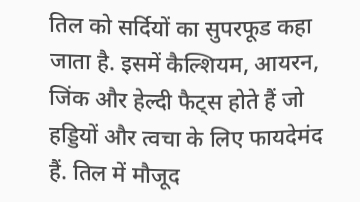तिल को सर्दियों का सुपरफूड कहा जाता है. इसमें कैल्शियम, आयरन, जिंक और हेल्दी फैट्स होते हैं जो हड्डियों और त्वचा के लिए फायदेमंद हैं. तिल में मौजूद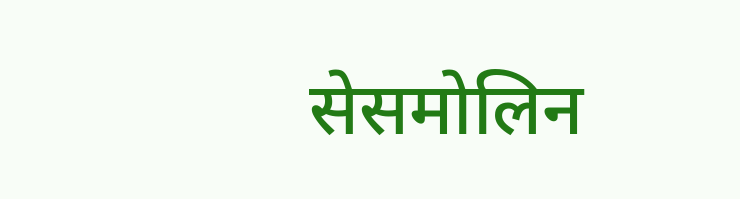सेसमोलिन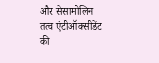और सेसामोलिन तत्व एंटीऑक्सीडेंट की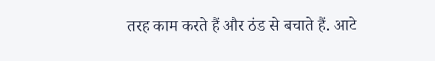तरह काम करते हैं और ठंड से बचाते हैं. आटे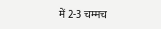में 2-3 चम्मच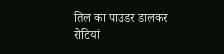तिल का पाउडर डालकर रोटियां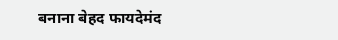बनाना बेहद फायदेमंद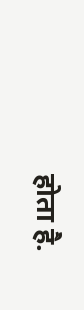होता है.